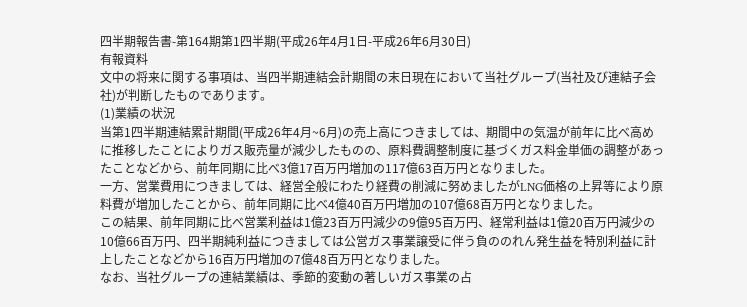四半期報告書-第164期第1四半期(平成26年4月1日-平成26年6月30日)
有報資料
文中の将来に関する事項は、当四半期連結会計期間の末日現在において当社グループ(当社及び連結子会社)が判断したものであります。
(1)業績の状況
当第1四半期連結累計期間(平成26年4月~6月)の売上高につきましては、期間中の気温が前年に比べ高めに推移したことによりガス販売量が減少したものの、原料費調整制度に基づくガス料金単価の調整があったことなどから、前年同期に比べ3億17百万円増加の117億63百万円となりました。
一方、営業費用につきましては、経営全般にわたり経費の削減に努めましたがLNG価格の上昇等により原料費が増加したことから、前年同期に比べ4億40百万円増加の107億68百万円となりました。
この結果、前年同期に比べ営業利益は1億23百万円減少の9億95百万円、経常利益は1億20百万円減少の10億66百万円、四半期純利益につきましては公営ガス事業譲受に伴う負ののれん発生益を特別利益に計上したことなどから16百万円増加の7億48百万円となりました。
なお、当社グループの連結業績は、季節的変動の著しいガス事業の占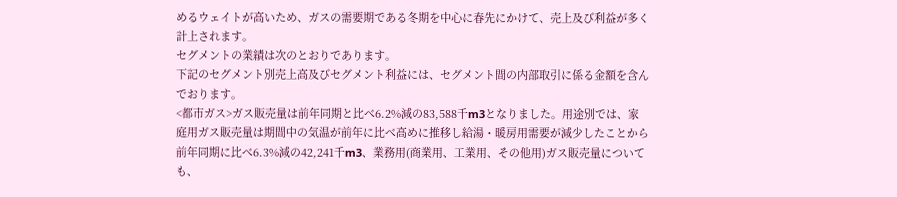めるウェイトが高いため、ガスの需要期である冬期を中心に春先にかけて、売上及び利益が多く計上されます。
セグメントの業績は次のとおりであります。
下記のセグメント別売上高及びセグメント利益には、セグメント間の内部取引に係る金額を含んでおります。
<都市ガス>ガス販売量は前年同期と比べ6.2%減の83,588千m3となりました。用途別では、家庭用ガス販売量は期間中の気温が前年に比べ高めに推移し給湯・暖房用需要が減少したことから前年同期に比べ6.3%減の42,241千m3、業務用(商業用、工業用、その他用)ガス販売量についても、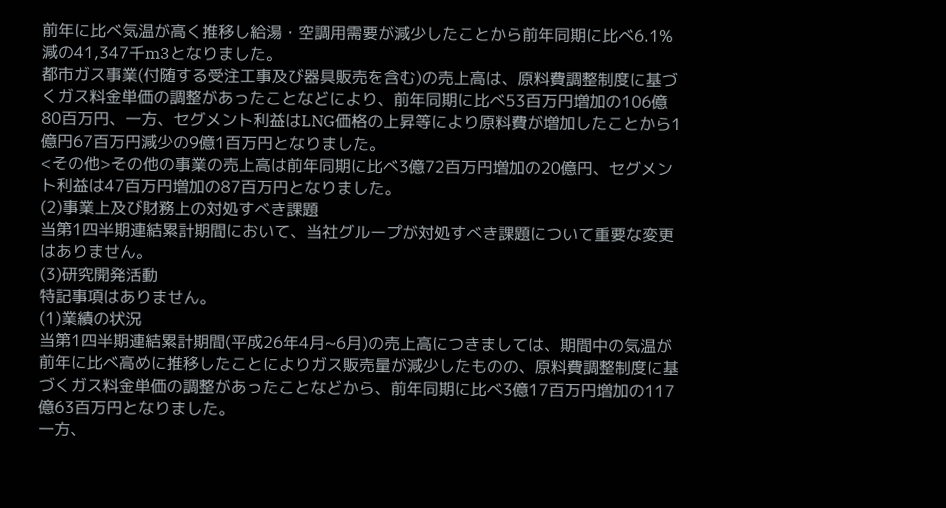前年に比べ気温が高く推移し給湯・空調用需要が減少したことから前年同期に比べ6.1%減の41,347千m3となりました。
都市ガス事業(付随する受注工事及び器具販売を含む)の売上高は、原料費調整制度に基づくガス料金単価の調整があったことなどにより、前年同期に比べ53百万円増加の106億80百万円、一方、セグメント利益はLNG価格の上昇等により原料費が増加したことから1億円67百万円減少の9億1百万円となりました。
<その他>その他の事業の売上高は前年同期に比べ3億72百万円増加の20億円、セグメント利益は47百万円増加の87百万円となりました。
(2)事業上及び財務上の対処すべき課題
当第1四半期連結累計期間において、当社グループが対処すべき課題について重要な変更はありません。
(3)研究開発活動
特記事項はありません。
(1)業績の状況
当第1四半期連結累計期間(平成26年4月~6月)の売上高につきましては、期間中の気温が前年に比べ高めに推移したことによりガス販売量が減少したものの、原料費調整制度に基づくガス料金単価の調整があったことなどから、前年同期に比べ3億17百万円増加の117億63百万円となりました。
一方、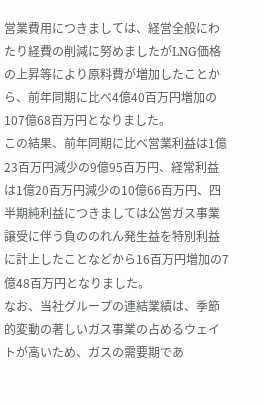営業費用につきましては、経営全般にわたり経費の削減に努めましたがLNG価格の上昇等により原料費が増加したことから、前年同期に比べ4億40百万円増加の107億68百万円となりました。
この結果、前年同期に比べ営業利益は1億23百万円減少の9億95百万円、経常利益は1億20百万円減少の10億66百万円、四半期純利益につきましては公営ガス事業譲受に伴う負ののれん発生益を特別利益に計上したことなどから16百万円増加の7億48百万円となりました。
なお、当社グループの連結業績は、季節的変動の著しいガス事業の占めるウェイトが高いため、ガスの需要期であ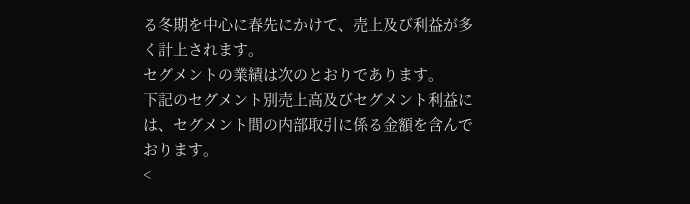る冬期を中心に春先にかけて、売上及び利益が多く計上されます。
セグメントの業績は次のとおりであります。
下記のセグメント別売上高及びセグメント利益には、セグメント間の内部取引に係る金額を含んでおります。
<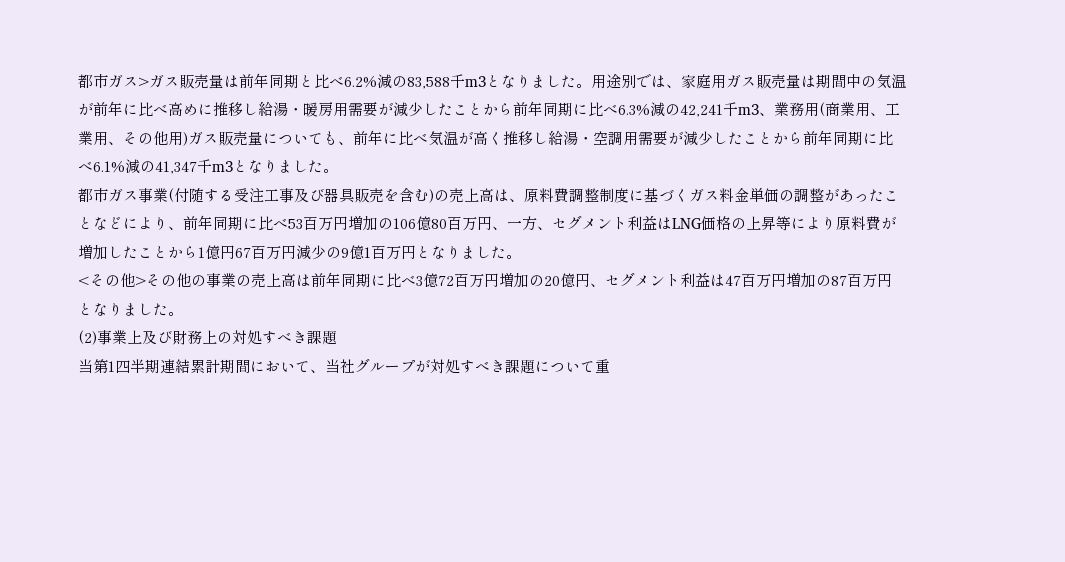都市ガス>ガス販売量は前年同期と比べ6.2%減の83,588千m3となりました。用途別では、家庭用ガス販売量は期間中の気温が前年に比べ高めに推移し給湯・暖房用需要が減少したことから前年同期に比べ6.3%減の42,241千m3、業務用(商業用、工業用、その他用)ガス販売量についても、前年に比べ気温が高く推移し給湯・空調用需要が減少したことから前年同期に比べ6.1%減の41,347千m3となりました。
都市ガス事業(付随する受注工事及び器具販売を含む)の売上高は、原料費調整制度に基づくガス料金単価の調整があったことなどにより、前年同期に比べ53百万円増加の106億80百万円、一方、セグメント利益はLNG価格の上昇等により原料費が増加したことから1億円67百万円減少の9億1百万円となりました。
<その他>その他の事業の売上高は前年同期に比べ3億72百万円増加の20億円、セグメント利益は47百万円増加の87百万円となりました。
(2)事業上及び財務上の対処すべき課題
当第1四半期連結累計期間において、当社グループが対処すべき課題について重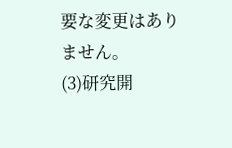要な変更はありません。
(3)研究開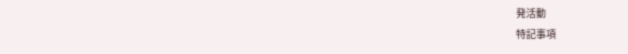発活動
特記事項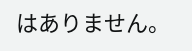はありません。